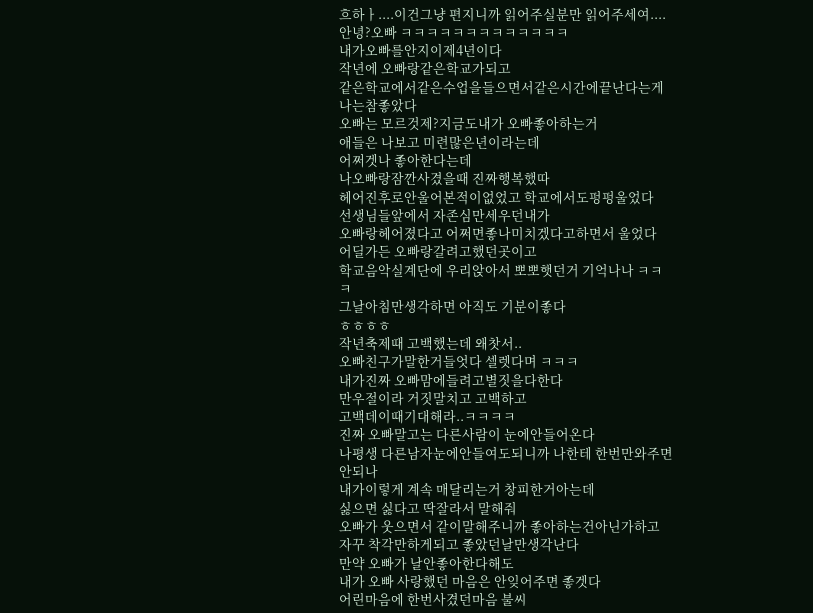흐하ㅏ....이건그냥 편지니까 읽어주실분만 읽어주세여....
안녕?오빠 ㅋㅋㅋㅋㅋㅋㅋㅋㅋㅋㅋㅋㅋ
내가오빠를안지이제4년이다
작년에 오빠랑같은학교가되고
같은학교에서같은수업을들으면서같은시간에끝난다는게
나는참좋았다
오빠는 모르것제?지금도내가 오빠좋아하는거
애들은 나보고 미련많은년이라는데
어쩌겟나 좋아한다는데
나오빠랑잠깐사겼을때 진짜행복했따
헤어진후로안울어본적이없었고 학교에서도펑펑울었다
선생님들앞에서 자존심만세우던내가
오빠랑헤어졌다고 어쩌면좋나미치겠다고하면서 울었다
어딜가든 오빠랑갈려고했던곳이고
학교음악실계단에 우리앉아서 뽀뽀햇던거 기억나나 ㅋㅋㅋ
그날아침만생각하면 아직도 기분이좋다
ㅎㅎㅎㅎ
작년축제때 고백했는데 왜찻서..
오빠친구가말한거들엇다 셀렛다며 ㅋㅋㅋ
내가진짜 오빠맘에들려고별짓을다한다
만우절이라 거짓말치고 고백하고
고백데이때기대해라..ㅋㅋㅋㅋ
진짜 오빠말고는 다른사람이 눈에안들어온다
나평생 다른남자눈에안들여도되니까 나한테 한번만와주면안되나
내가이렇게 계속 매달리는거 창피한거아는데
싫으면 싫다고 딱잘라서 말해줘
오빠가 웃으면서 같이말해주니까 좋아하는건아닌가하고
자꾸 착각만하게되고 좋았던날만생각난다
만약 오빠가 날안좋아한다해도
내가 오빠 사랑했던 마음은 안잊어주면 좋겟다
어린마음에 한번사겼던마음 불씨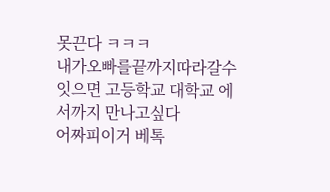못끈다 ㅋㅋㅋ
내가오빠를끝까지따라갈수잇으면 고등학교 대학교 에서까지 만나고싶다
어짜피이거 베톡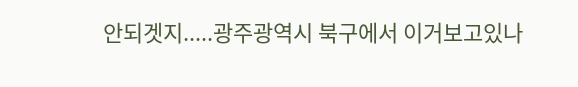안되겟지.....광주광역시 북구에서 이거보고있나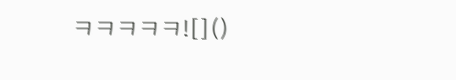ㅋㅋㅋㅋㅋ![]()